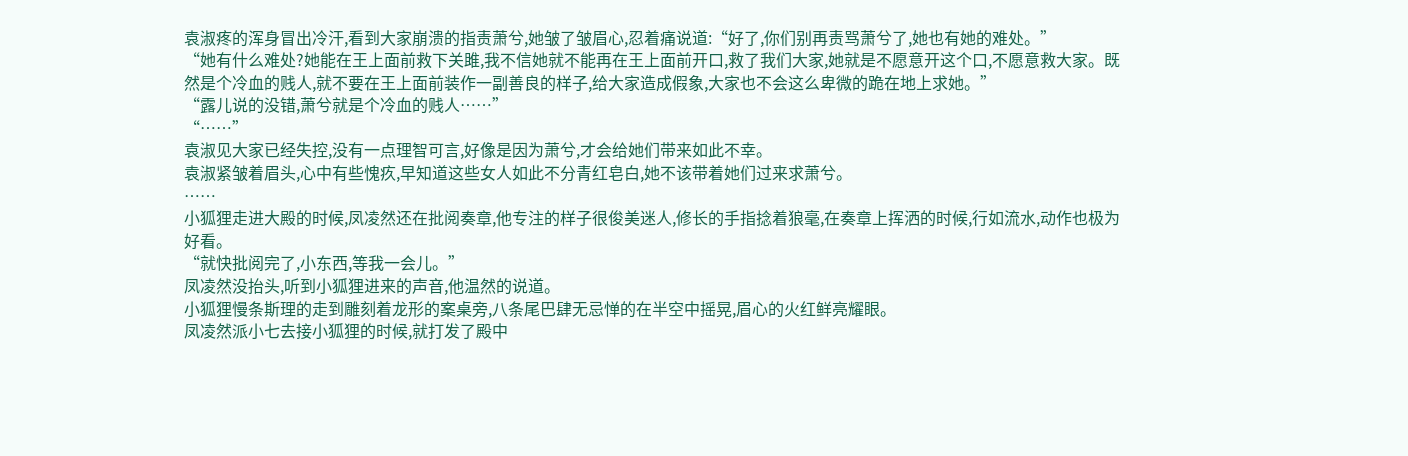袁淑疼的浑身冒出冷汗,看到大家崩溃的指责萧兮,她皱了皱眉心,忍着痛说道:“好了,你们别再责骂萧兮了,她也有她的难处。”
“她有什么难处?她能在王上面前救下关雎,我不信她就不能再在王上面前开口,救了我们大家,她就是不愿意开这个口,不愿意救大家。既然是个冷血的贱人,就不要在王上面前装作一副善良的样子,给大家造成假象,大家也不会这么卑微的跪在地上求她。”
“露儿说的没错,萧兮就是个冷血的贱人……”
“……”
袁淑见大家已经失控,没有一点理智可言,好像是因为萧兮,才会给她们带来如此不幸。
袁淑紧皱着眉头,心中有些愧疚,早知道这些女人如此不分青红皂白,她不该带着她们过来求萧兮。
……
小狐狸走进大殿的时候,凤凌然还在批阅奏章,他专注的样子很俊美迷人,修长的手指捻着狼毫,在奏章上挥洒的时候,行如流水,动作也极为好看。
“就快批阅完了,小东西,等我一会儿。”
凤凌然没抬头,听到小狐狸进来的声音,他温然的说道。
小狐狸慢条斯理的走到雕刻着龙形的案桌旁,八条尾巴肆无忌惮的在半空中摇晃,眉心的火红鲜亮耀眼。
凤凌然派小七去接小狐狸的时候,就打发了殿中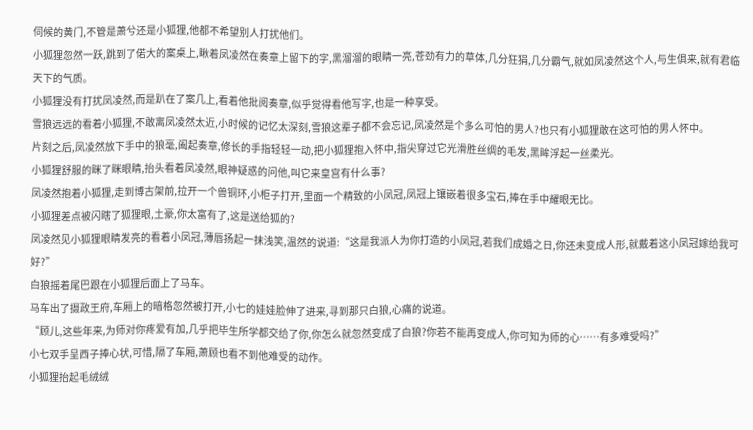伺候的黄门,不管是萧兮还是小狐狸,他都不希望别人打扰他们。
小狐狸忽然一跃,跳到了偌大的案桌上,瞅着凤凌然在奏章上留下的字,黑溜溜的眼睛一亮,苍劲有力的草体,几分狂狷,几分霸气,就如凤凌然这个人,与生俱来,就有君临天下的气质。
小狐狸没有打扰凤凌然,而是趴在了案几上,看着他批阅奏章,似乎觉得看他写字,也是一种享受。
雪狼远远的看着小狐狸,不敢离凤凌然太近,小时候的记忆太深刻,雪狼这辈子都不会忘记,凤凌然是个多么可怕的男人?也只有小狐狸敢在这可怕的男人怀中。
片刻之后,凤凌然放下手中的狼毫,阖起奏章,修长的手指轻轻一动,把小狐狸抱入怀中,指尖穿过它光滑胜丝绸的毛发,黑眸浮起一丝柔光。
小狐狸舒服的眯了眯眼睛,抬头看着凤凌然,眼神疑惑的问他,叫它来皇宫有什么事?
凤凌然抱着小狐狸,走到博古架前,拉开一个兽铜环,小柜子打开,里面一个精致的小凤冠,凤冠上镶嵌着很多宝石,捧在手中耀眼无比。
小狐狸差点被闪瞎了狐狸眼,土豪,你太富有了,这是送给狐的?
凤凌然见小狐狸眼睛发亮的看着小凤冠,薄唇扬起一抹浅笑,温然的说道:“这是我派人为你打造的小凤冠,若我们成婚之日,你还未变成人形,就戴着这小凤冠嫁给我可好?”
白狼摇着尾巴跟在小狐狸后面上了马车。
马车出了摄政王府,车厢上的暗格忽然被打开,小七的娃娃脸伸了进来,寻到那只白狼,心痛的说道。
“顾儿,这些年来,为师对你疼爱有加,几乎把毕生所学都交给了你,你怎么就忽然变成了白狼?你若不能再变成人,你可知为师的心……有多难受吗?”
小七双手呈西子捧心状,可惜,隔了车厢,萧顾也看不到他难受的动作。
小狐狸抬起毛绒绒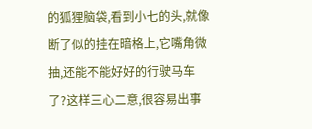的狐狸脑袋,看到小七的头,就像断了似的挂在暗格上,它嘴角微抽,还能不能好好的行驶马车了?这样三心二意,很容易出事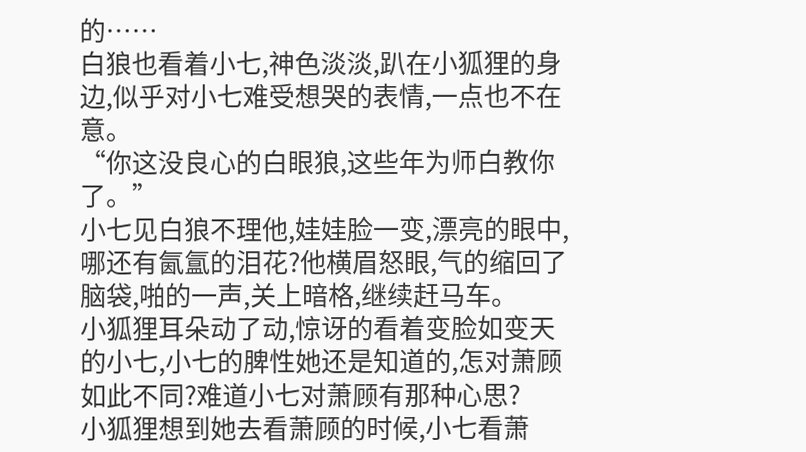的……
白狼也看着小七,神色淡淡,趴在小狐狸的身边,似乎对小七难受想哭的表情,一点也不在意。
“你这没良心的白眼狼,这些年为师白教你了。”
小七见白狼不理他,娃娃脸一变,漂亮的眼中,哪还有氤氲的泪花?他横眉怒眼,气的缩回了脑袋,啪的一声,关上暗格,继续赶马车。
小狐狸耳朵动了动,惊讶的看着变脸如变天的小七,小七的脾性她还是知道的,怎对萧顾如此不同?难道小七对萧顾有那种心思?
小狐狸想到她去看萧顾的时候,小七看萧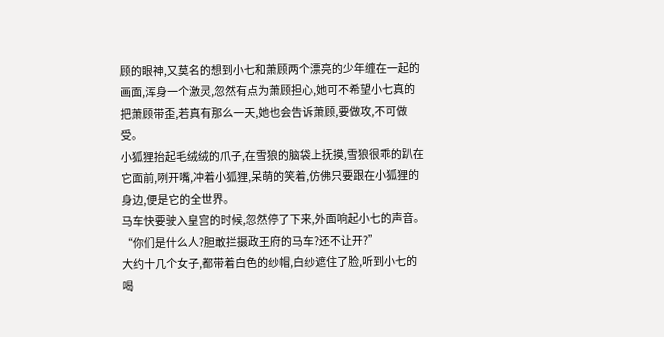顾的眼神,又莫名的想到小七和萧顾两个漂亮的少年缠在一起的画面,浑身一个激灵,忽然有点为萧顾担心,她可不希望小七真的把萧顾带歪,若真有那么一天,她也会告诉萧顾,要做攻,不可做受。
小狐狸抬起毛绒绒的爪子,在雪狼的脑袋上抚摸,雪狼很乖的趴在它面前,咧开嘴,冲着小狐狸,呆萌的笑着,仿佛只要跟在小狐狸的身边,便是它的全世界。
马车快要驶入皇宫的时候,忽然停了下来,外面响起小七的声音。
“你们是什么人?胆敢拦摄政王府的马车?还不让开?”
大约十几个女子,都带着白色的纱帽,白纱遮住了脸,听到小七的喝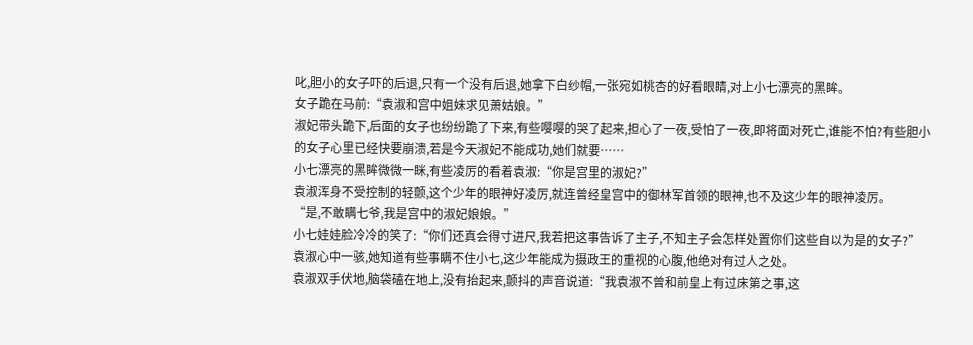叱,胆小的女子吓的后退,只有一个没有后退,她拿下白纱帽,一张宛如桃杏的好看眼睛,对上小七漂亮的黑眸。
女子跪在马前:“袁淑和宫中姐妹求见萧姑娘。”
淑妃带头跪下,后面的女子也纷纷跪了下来,有些嘤嘤的哭了起来,担心了一夜,受怕了一夜,即将面对死亡,谁能不怕?有些胆小的女子心里已经快要崩溃,若是今天淑妃不能成功,她们就要……
小七漂亮的黑眸微微一眯,有些凌厉的看着袁淑:“你是宫里的淑妃?”
袁淑浑身不受控制的轻颤,这个少年的眼神好凌厉,就连曾经皇宫中的御林军首领的眼神,也不及这少年的眼神凌厉。
“是,不敢瞒七爷,我是宫中的淑妃娘娘。”
小七娃娃脸冷冷的笑了:“你们还真会得寸进尺,我若把这事告诉了主子,不知主子会怎样处置你们这些自以为是的女子?”
袁淑心中一骇,她知道有些事瞒不住小七,这少年能成为摄政王的重视的心腹,他绝对有过人之处。
袁淑双手伏地,脑袋磕在地上,没有抬起来,颤抖的声音说道:“我袁淑不曾和前皇上有过床第之事,这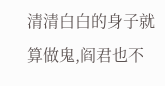清清白白的身子就算做鬼,阎君也不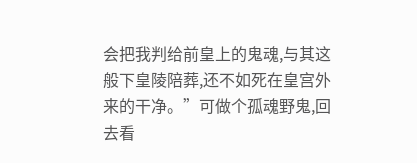会把我判给前皇上的鬼魂,与其这般下皇陵陪葬,还不如死在皇宫外来的干净。”可做个孤魂野鬼,回去看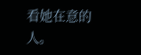看她在意的人。